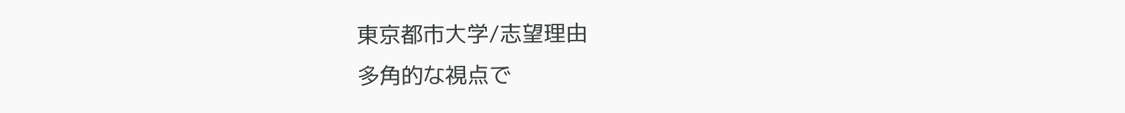東京都市大学/志望理由
多角的な視点で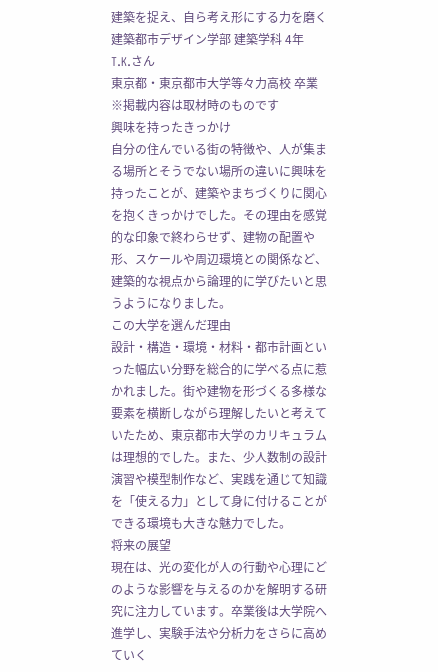建築を捉え、自ら考え形にする力を磨く
建築都市デザイン学部 建築学科 4年
T.K.さん
東京都・東京都市大学等々力高校 卒業
※掲載内容は取材時のものです
興味を持ったきっかけ
自分の住んでいる街の特徴や、人が集まる場所とそうでない場所の違いに興味を持ったことが、建築やまちづくりに関心を抱くきっかけでした。その理由を感覚的な印象で終わらせず、建物の配置や形、スケールや周辺環境との関係など、建築的な視点から論理的に学びたいと思うようになりました。
この大学を選んだ理由
設計・構造・環境・材料・都市計画といった幅広い分野を総合的に学べる点に惹かれました。街や建物を形づくる多様な要素を横断しながら理解したいと考えていたため、東京都市大学のカリキュラムは理想的でした。また、少人数制の設計演習や模型制作など、実践を通じて知識を「使える力」として身に付けることができる環境も大きな魅力でした。
将来の展望
現在は、光の変化が人の行動や心理にどのような影響を与えるのかを解明する研究に注力しています。卒業後は大学院へ進学し、実験手法や分析力をさらに高めていく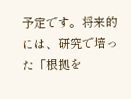予定です。将来的には、研究で培った「根拠を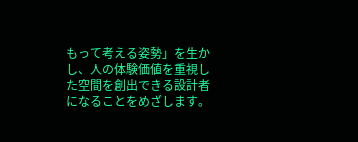もって考える姿勢」を生かし、人の体験価値を重視した空間を創出できる設計者になることをめざします。